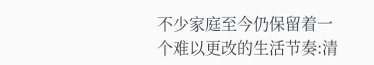不少家庭至今仍保留着一个难以更改的生活节奏:清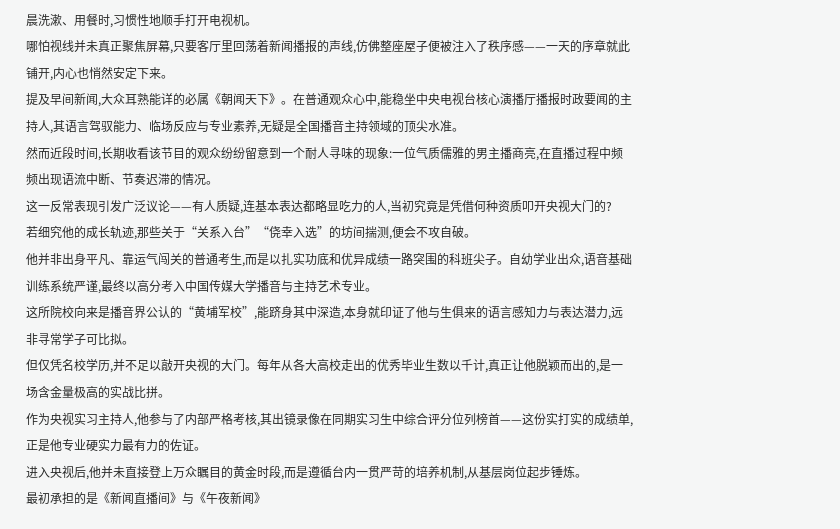晨洗漱、用餐时,习惯性地顺手打开电视机。
哪怕视线并未真正聚焦屏幕,只要客厅里回荡着新闻播报的声线,仿佛整座屋子便被注入了秩序感——一天的序章就此铺开,内心也悄然安定下来。
提及早间新闻,大众耳熟能详的必属《朝闻天下》。在普通观众心中,能稳坐中央电视台核心演播厅播报时政要闻的主持人,其语言驾驭能力、临场反应与专业素养,无疑是全国播音主持领域的顶尖水准。
然而近段时间,长期收看该节目的观众纷纷留意到一个耐人寻味的现象:一位气质儒雅的男主播商亮,在直播过程中频频出现语流中断、节奏迟滞的情况。
这一反常表现引发广泛议论——有人质疑,连基本表达都略显吃力的人,当初究竟是凭借何种资质叩开央视大门的?
若细究他的成长轨迹,那些关于“关系入台”“侥幸入选”的坊间揣测,便会不攻自破。
他并非出身平凡、靠运气闯关的普通考生,而是以扎实功底和优异成绩一路突围的科班尖子。自幼学业出众,语音基础训练系统严谨,最终以高分考入中国传媒大学播音与主持艺术专业。
这所院校向来是播音界公认的“黄埔军校”,能跻身其中深造,本身就印证了他与生俱来的语言感知力与表达潜力,远非寻常学子可比拟。
但仅凭名校学历,并不足以敲开央视的大门。每年从各大高校走出的优秀毕业生数以千计,真正让他脱颖而出的,是一场含金量极高的实战比拼。
作为央视实习主持人,他参与了内部严格考核,其出镜录像在同期实习生中综合评分位列榜首——这份实打实的成绩单,正是他专业硬实力最有力的佐证。
进入央视后,他并未直接登上万众瞩目的黄金时段,而是遵循台内一贯严苛的培养机制,从基层岗位起步锤炼。
最初承担的是《新闻直播间》与《午夜新闻》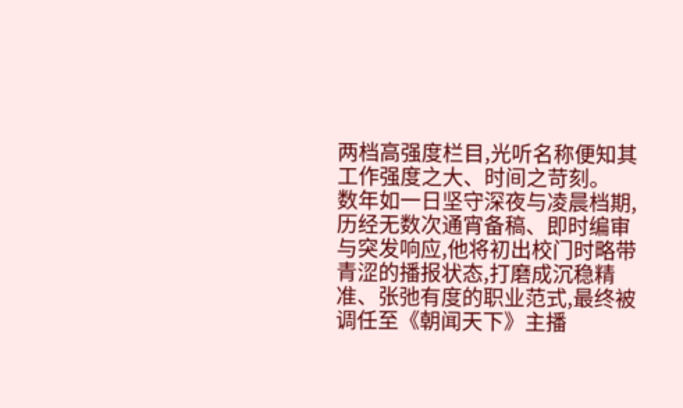两档高强度栏目,光听名称便知其工作强度之大、时间之苛刻。
数年如一日坚守深夜与凌晨档期,历经无数次通宵备稿、即时编审与突发响应,他将初出校门时略带青涩的播报状态,打磨成沉稳精准、张弛有度的职业范式,最终被调任至《朝闻天下》主播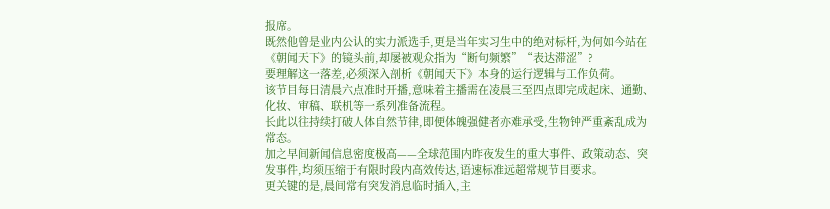报席。
既然他曾是业内公认的实力派选手,更是当年实习生中的绝对标杆,为何如今站在《朝闻天下》的镜头前,却屡被观众指为“断句频繁”“表达滞涩”?
要理解这一落差,必须深入剖析《朝闻天下》本身的运行逻辑与工作负荷。
该节目每日清晨六点准时开播,意味着主播需在凌晨三至四点即完成起床、通勤、化妆、审稿、联机等一系列准备流程。
长此以往持续打破人体自然节律,即便体魄强健者亦难承受,生物钟严重紊乱成为常态。
加之早间新闻信息密度极高——全球范围内昨夜发生的重大事件、政策动态、突发事件,均须压缩于有限时段内高效传达,语速标准远超常规节目要求。
更关键的是,晨间常有突发消息临时插入,主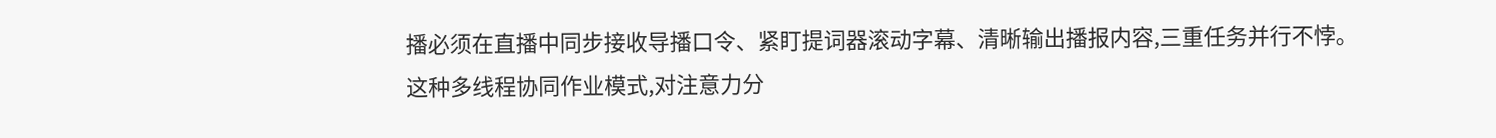播必须在直播中同步接收导播口令、紧盯提词器滚动字幕、清晰输出播报内容,三重任务并行不悖。
这种多线程协同作业模式,对注意力分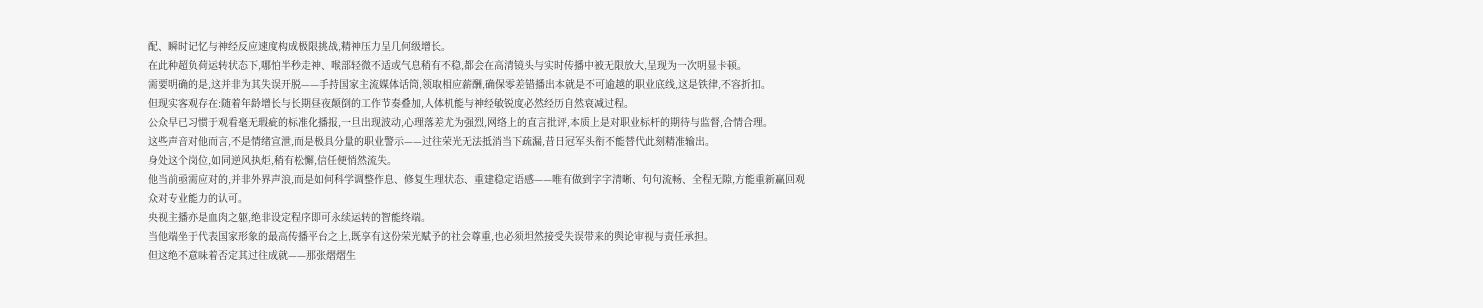配、瞬时记忆与神经反应速度构成极限挑战,精神压力呈几何级增长。
在此种超负荷运转状态下,哪怕半秒走神、喉部轻微不适或气息稍有不稳,都会在高清镜头与实时传播中被无限放大,呈现为一次明显卡顿。
需要明确的是,这并非为其失误开脱——手持国家主流媒体话筒,领取相应薪酬,确保零差错播出本就是不可逾越的职业底线,这是铁律,不容折扣。
但现实客观存在:随着年龄增长与长期昼夜颠倒的工作节奏叠加,人体机能与神经敏锐度必然经历自然衰减过程。
公众早已习惯于观看毫无瑕疵的标准化播报,一旦出现波动,心理落差尤为强烈,网络上的直言批评,本质上是对职业标杆的期待与监督,合情合理。
这些声音对他而言,不是情绪宣泄,而是极具分量的职业警示——过往荣光无法抵消当下疏漏,昔日冠军头衔不能替代此刻精准输出。
身处这个岗位,如同逆风执炬,稍有松懈,信任便悄然流失。
他当前亟需应对的,并非外界声浪,而是如何科学调整作息、修复生理状态、重建稳定语感——唯有做到字字清晰、句句流畅、全程无隙,方能重新赢回观众对专业能力的认可。
央视主播亦是血肉之躯,绝非设定程序即可永续运转的智能终端。
当他端坐于代表国家形象的最高传播平台之上,既享有这份荣光赋予的社会尊重,也必须坦然接受失误带来的舆论审视与责任承担。
但这绝不意味着否定其过往成就——那张熠熠生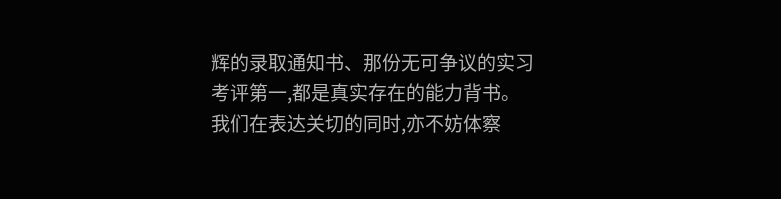辉的录取通知书、那份无可争议的实习考评第一,都是真实存在的能力背书。
我们在表达关切的同时,亦不妨体察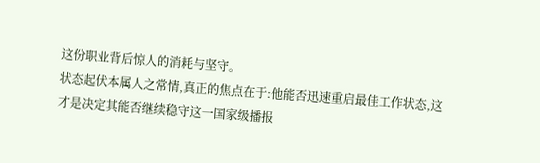这份职业背后惊人的消耗与坚守。
状态起伏本属人之常情,真正的焦点在于:他能否迅速重启最佳工作状态,这才是决定其能否继续稳守这一国家级播报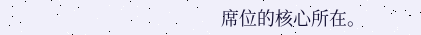席位的核心所在。